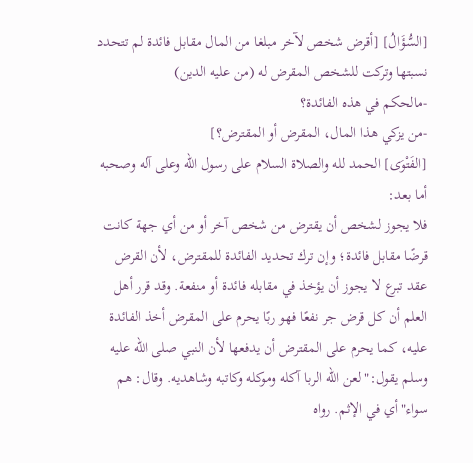[السُّؤَالُ] [أقرض شخص لآخر مبلغا من المال مقابل فائدة لم تتحدد نسبتها وتركت للشخص المقرض له (من عليه الدين)
-مالحكم في هذه الفائدة؟
-من يزكي هذا المال، المقرض أو المقترض؟]
[الفَتْوَى] الحمد لله والصلاة السلام على رسول الله وعلى آله وصحبه أما بعد:
فلا يجوز لشخص أن يقترض من شخص آخر أو من أي جهة كانت قرضًا مقابل فائدة؛ وإن ترك تحديد الفائدة للمقترض، لأن القرض عقد تبرع لا يجوز أن يؤخذ في مقابله فائدة أو منفعة. وقد قرر أهل العلم أن كل قرض جر نفعًا فهو ربًا يحرم على المقرض أخذ الفائدة عليه، كما يحرم على المقترض أن يدفعها لأن النبي صلى الله عليه وسلم يقول:"لعن الله الربا آكله وموكله وكاتبه وشاهديه. وقال: هم سواء"أي في الإثم. رواه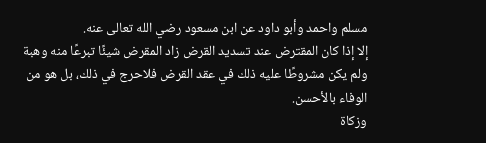مسلم واحمد وأبو داود عن ابن مسعود رضي الله تعالى عنه.
إلا إذا كان المقترض عند تسديد القرض زاد المقرض شيئًا تبرعًا منه وهبة ولم يكن مشروطًا عليه ذلك في عقد القرض فلاحرج في ذلك، بل هو من الوفاء بالأحسن.
وزكاة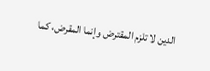الدين لا تلزم المقترض وإنما المقرض، كما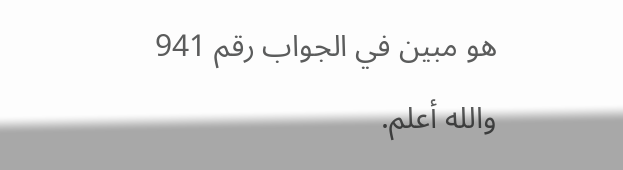هو مبين في الجواب رقم 941
والله أعلم.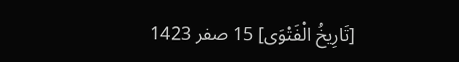[تَارِيخُ الْفَتْوَى] 15 صفر 1423